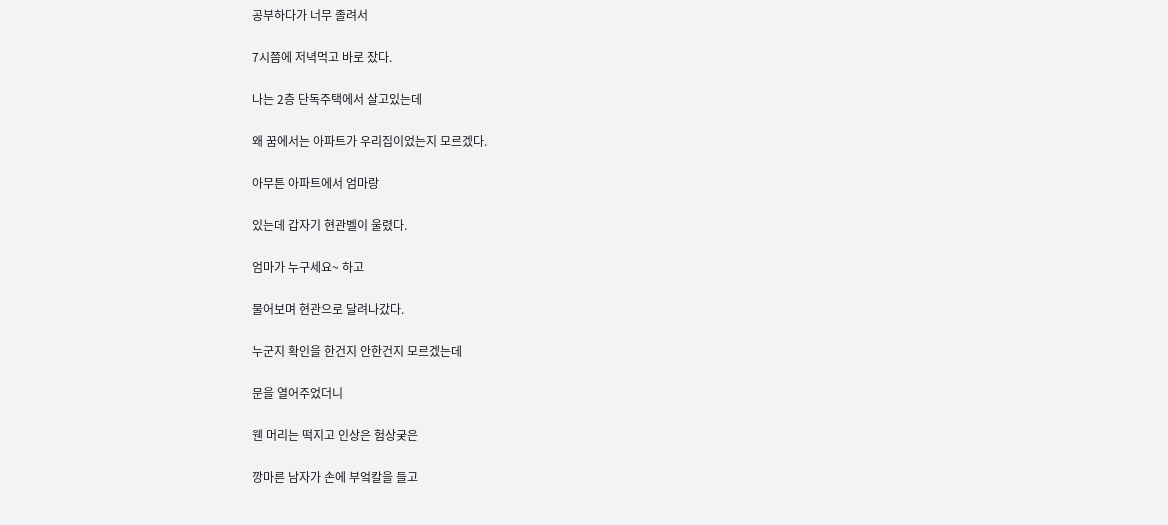공부하다가 너무 졸려서

7시쯤에 저녁먹고 바로 잤다.

나는 2층 단독주택에서 살고있는데

왜 꿈에서는 아파트가 우리집이었는지 모르겠다.

아무튼 아파트에서 엄마랑

있는데 갑자기 현관벨이 울렸다.

엄마가 누구세요~ 하고

물어보며 현관으로 달려나갔다.

누군지 확인을 한건지 안한건지 모르겠는데

문을 열어주었더니

웬 머리는 떡지고 인상은 험상궂은

깡마른 남자가 손에 부엌칼을 들고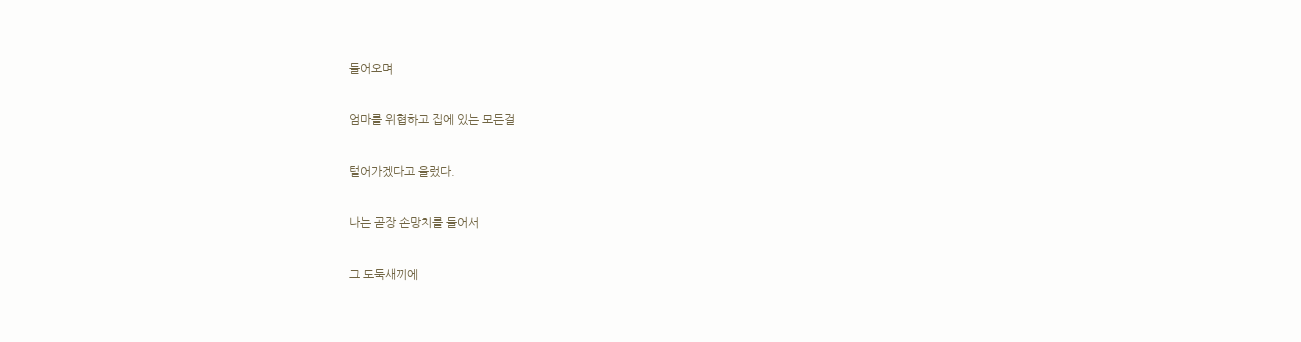들어오며

엄마를 위협하고 집에 있는 모든걸

털어가겠다고 을렀다.

나는 곧장 손망치를 들어서

그 도둑새끼에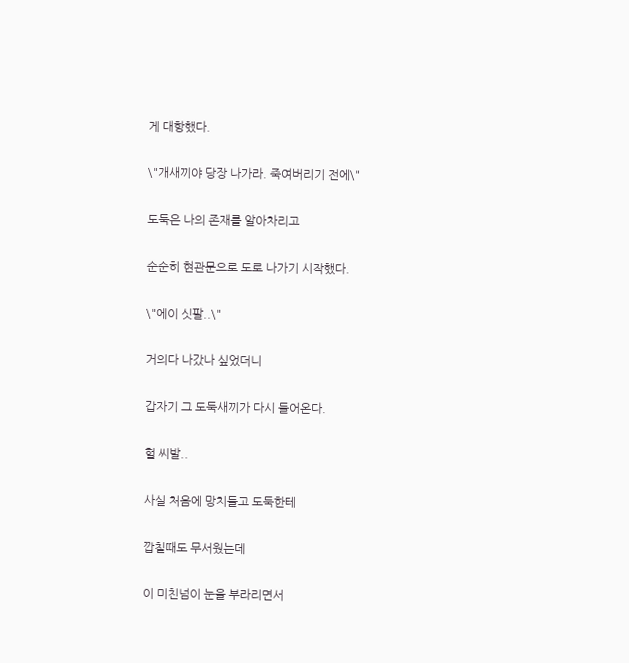게 대항했다.

\"개새끼야 당장 나가라. 죽여버리기 전에\"

도둑은 나의 존재를 알아차리고

순순히 현관문으로 도로 나가기 시작했다.

\"에이 싯팔..\"

거의다 나갔나 싶었더니

갑자기 그 도둑새끼가 다시 들어온다.

헐 씨발..

사실 처음에 망치들고 도둑한테

깝칠때도 무서웠는데

이 미친넘이 눈을 부라리면서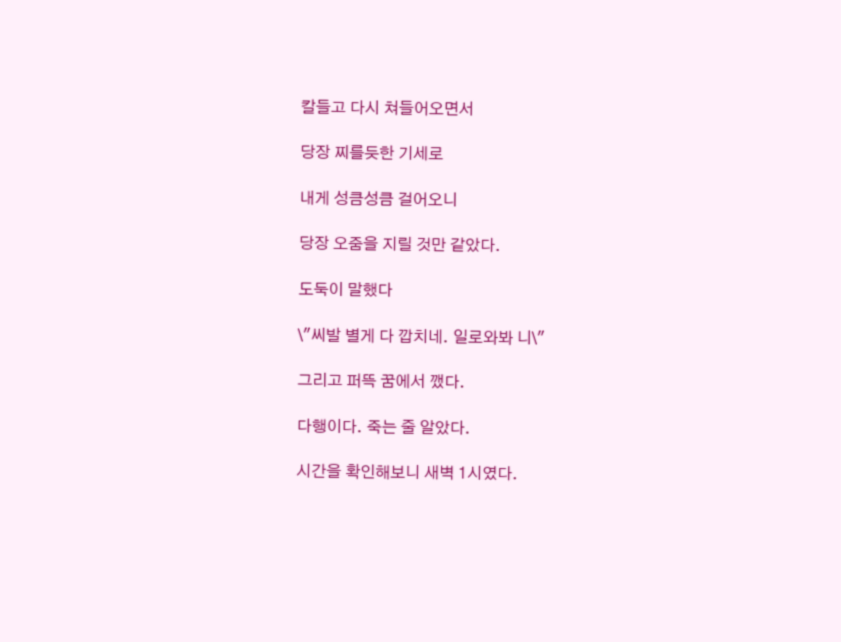칼들고 다시 쳐들어오면서

당장 찌를듯한 기세로

내게 성큼성큼 걸어오니

당장 오줌을 지릴 것만 같았다.

도둑이 말했다

\"씨발 별게 다 깝치네. 일로와봐 니\"

그리고 퍼뜩 꿈에서 깼다.

다행이다. 죽는 줄 알았다.

시간을 확인해보니 새벽 1시였다.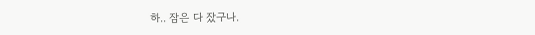하.. 잠은 다 잤구나.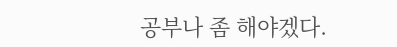공부나 좀 해야겠다.